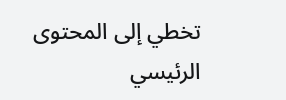تخطي إلى المحتوى الرئيسي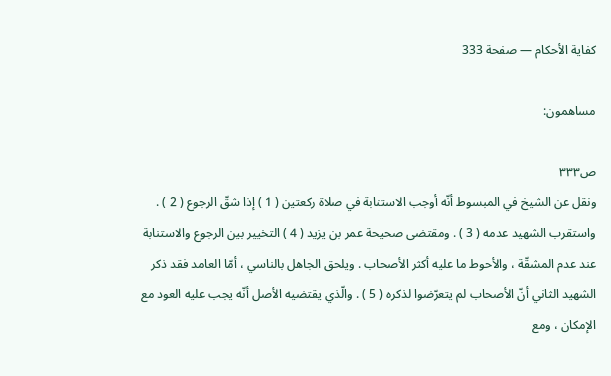كفاية الأحكام — صفحة 333

مساهمون:

ص٣٣٣
ونقل عن الشيخ في المبسوط أنّه أوجب الاستنابة في صلاة ركعتين ( 1 ) إذا شقّ الرجوع ( 2 ) . واستقرب الشهيد عدمه ( 3 ) . ومقتضى صحيحة عمر بن يزيد ( 4 ) التخيير بين الرجوع والاستنابة عند عدم المشقّة ، والأحوط ما عليه أكثر الأصحاب . ويلحق الجاهل بالناسي ، أمّا العامد فقد ذكر الشهيد الثاني أنّ الأصحاب لم يتعرّضوا لذكره ( 5 ) . والّذي يقتضيه الأصل أنّه يجب عليه العود مع الإمكان ، ومع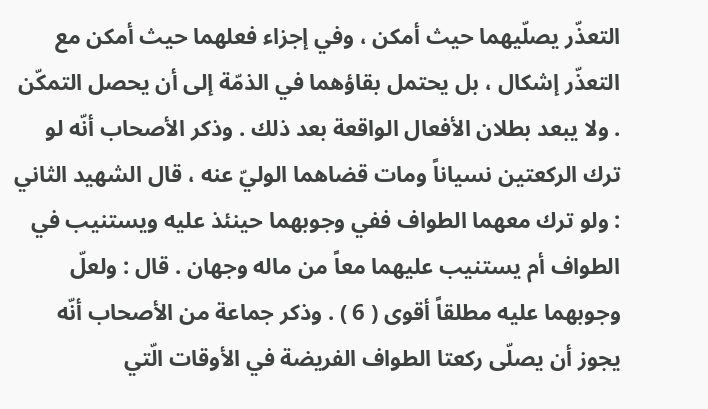التعذّر يصلّيهما حيث أمكن ، وفي إجزاء فعلهما حيث أمكن مع التعذّر إشكال ، بل يحتمل بقاؤهما في الذمّة إلى أن يحصل التمكّن . ولا يبعد بطلان الأفعال الواقعة بعد ذلك . وذكر الأصحاب أنّه لو ترك الركعتين نسياناً ومات قضاهما الوليّ عنه ، قال الشهيد الثاني : ولو ترك معهما الطواف ففي وجوبهما حينئذ عليه ويستنيب في الطواف أم يستنيب عليهما معاً من ماله وجهان . قال : ولعلّ وجوبهما عليه مطلقاً أقوى ( 6 ) . وذكر جماعة من الأصحاب أنّه يجوز أن يصلّى ركعتا الطواف الفريضة في الأوقات الّتي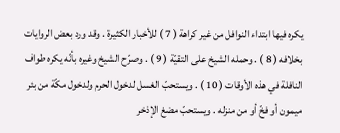يكره فيها ابتداء النوافل من غير كراهة ( 7 ) للأخبار الكثيرة . وقد ورد بعض الروايات بخلافه ( 8 ) . وحمله الشيخ على التقيّة ( 9 ) . وصرّح الشيخ وغيره بأنّه يكره طواف النافلة في هذه الأوقات ( 10 ) . ويستحبّ الغسل لدخول الحرم ولدخول مكّة من بئر ميمون أو فخّ أو من منزله . ويستحبّ مضغ الإذخر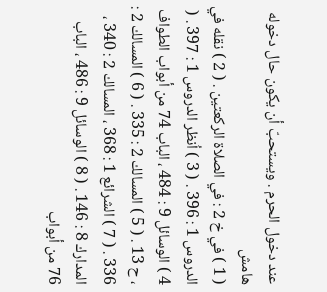عند دخول الحرم . ويستحبّ أن يكون حال دخوله
هامش
( 1 ) في خ 2 : في الصلاة الركعتين . ( 2 ) نقله في الدروس 1 : 396 . ( 3 ) اُنظر الدروس 1 : 397 . ( 4 ) الوسائل 9 : 484 ، الباب 74 من أبواب الطواف ، ح 13 . ( 5 ) المسالك 2 : 335 . ( 6 ) المسالك 2 : 336 . ( 7 ) الشرائع 1 : 368 ، المسالك 2 : 340 ، المدارك 8 : 146 . ( 8 ) الوسائل 9 : 486 ، الباب 76 من أبواب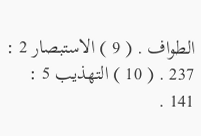الطواف . ( 9 ) الاستبصار 2 : 237 . ( 10 ) التهذيب 5 : 141 .